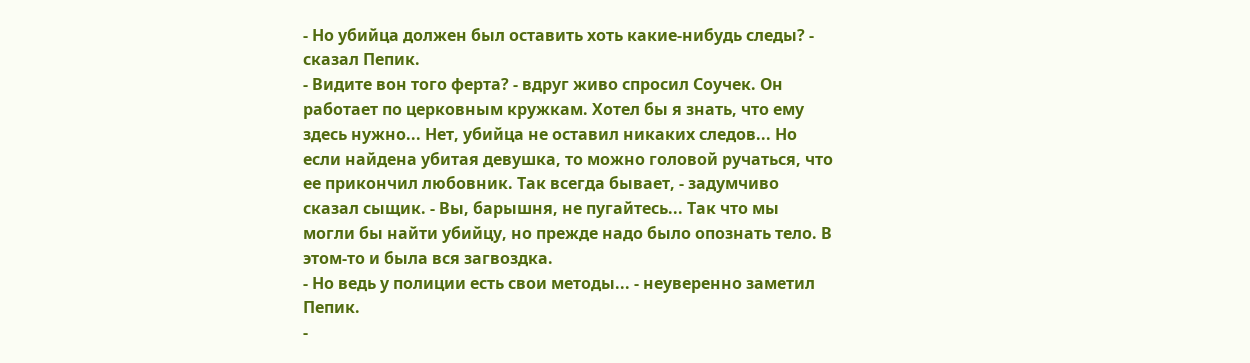- Но убийца должен был оставить хоть какие-нибудь следы? - сказал Пепик.
- Видите вон того ферта? - вдруг живо спросил Соучек. Он работает по церковным кружкам. Хотел бы я знать, что ему здесь нужно... Нет, убийца не оставил никаких следов... Но если найдена убитая девушка, то можно головой ручаться, что ее прикончил любовник. Так всегда бывает, - задумчиво сказал сыщик. - Вы, барышня, не пугайтесь... Так что мы могли бы найти убийцу, но прежде надо было опознать тело. В этом-то и была вся загвоздка.
- Но ведь у полиции есть свои методы... - неуверенно заметил Пепик.
-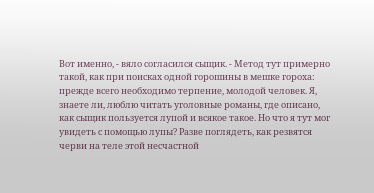Вот именно, - вяло согласился сыщик. - Метод тут примерно такой, как при поисках одной горошины в мешке гороха: прежде всего необходимо терпение, молодой человек. Я, знаете ли, люблю читать уголовные романы, где описано, как сыщик пользуется лупой и всякое такое. Но что я тут мог увидеть с помощью лупы? Разве поглядеть, как резвятся черви на теле этой несчастной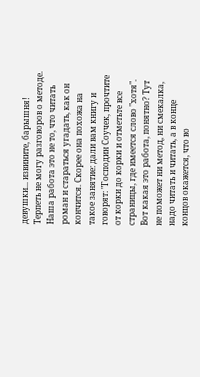девушки... извините, барышня! Терпеть не могу разговоров о методе. Наша работа это не то, что читать роман и стараться угадать, как он кончится. Скорее она похожа на такое занятие: дали вам книгу и говорят: "Господин Соучек, прочтите от корки до корки и отметьте все страницы, где имеется слово "хотя". Вот какая это работа, понятно? Тут не поможет ни метод, ни смекалка, надо читать и читать, а в конце концов окажется, что во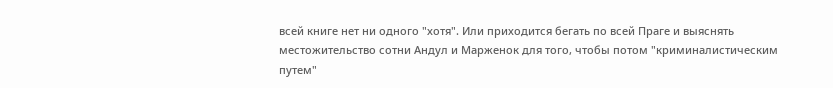всей книге нет ни одного "хотя". Или приходится бегать по всей Праге и выяснять местожительство сотни Андул и Марженок для того, чтобы потом "криминалистическим путем"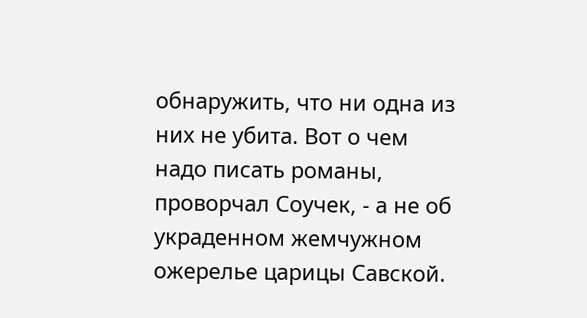обнаружить, что ни одна из них не убита. Вот о чем надо писать романы, проворчал Соучек, - а не об украденном жемчужном ожерелье царицы Савской.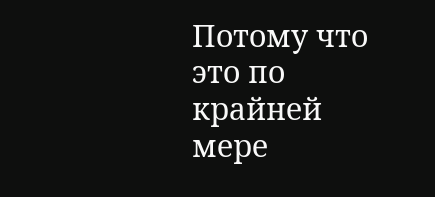Потому что это по крайней мере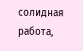солидная работа,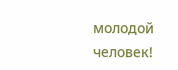молодой человек!